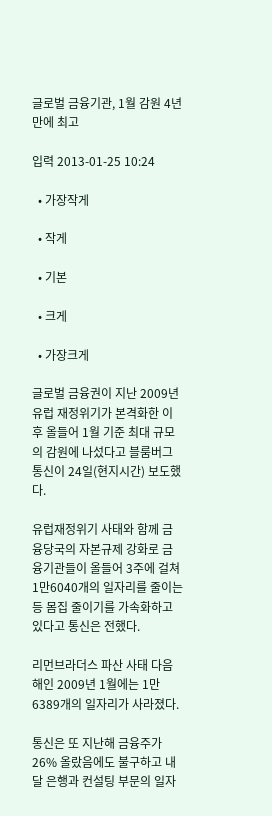글로벌 금융기관, 1월 감원 4년 만에 최고

입력 2013-01-25 10:24

  • 가장작게

  • 작게

  • 기본

  • 크게

  • 가장크게

글로벌 금융권이 지난 2009년 유럽 재정위기가 본격화한 이후 올들어 1월 기준 최대 규모의 감원에 나섰다고 블룸버그통신이 24일(현지시간) 보도했다.

유럽재정위기 사태와 함께 금융당국의 자본규제 강화로 금융기관들이 올들어 3주에 걸쳐 1만6040개의 일자리를 줄이는 등 몸집 줄이기를 가속화하고 있다고 통신은 전했다.

리먼브라더스 파산 사태 다음해인 2009년 1월에는 1만6389개의 일자리가 사라졌다.

통신은 또 지난해 금융주가 26% 올랐음에도 불구하고 내달 은행과 컨설팅 부문의 일자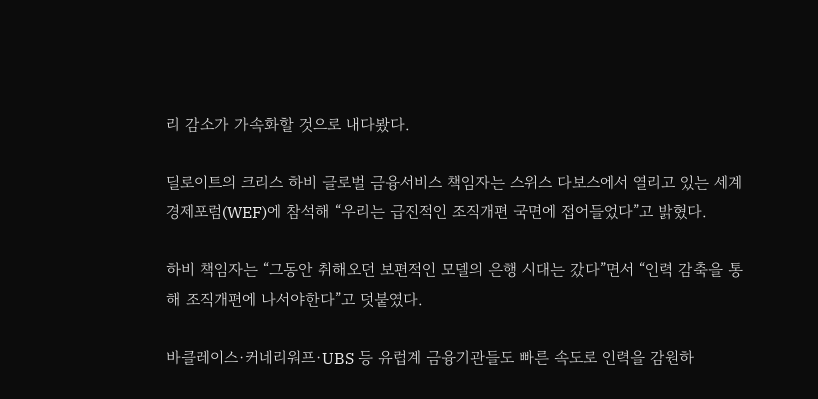리 감소가 가속화할 것으로 내다봤다.

딜로이트의 크리스 하비 글로벌 금융서비스 책임자는 스위스 다보스에서 열리고 있는 세계경제포럼(WEF)에 참석해 “우리는 급진적인 조직개편 국면에 접어들었다”고 밝혔다.

하비 책임자는 “그동안 취해오던 보편적인 모델의 은행 시대는 갔다”면서 “인력 감축을 통해 조직개편에 나서야한다”고 덧붙였다.

바클레이스·커네리워프·UBS 등 유럽계 금융기관들도 빠른 속도로 인력을 감원하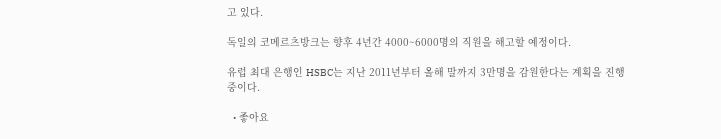고 있다.

독일의 코메르츠방크는 향후 4년간 4000~6000명의 직원을 해고할 예정이다.

유럽 최대 은행인 HSBC는 지난 2011년부터 올해 말까지 3만명을 감원한다는 계획을 진행 중이다.

  • 좋아요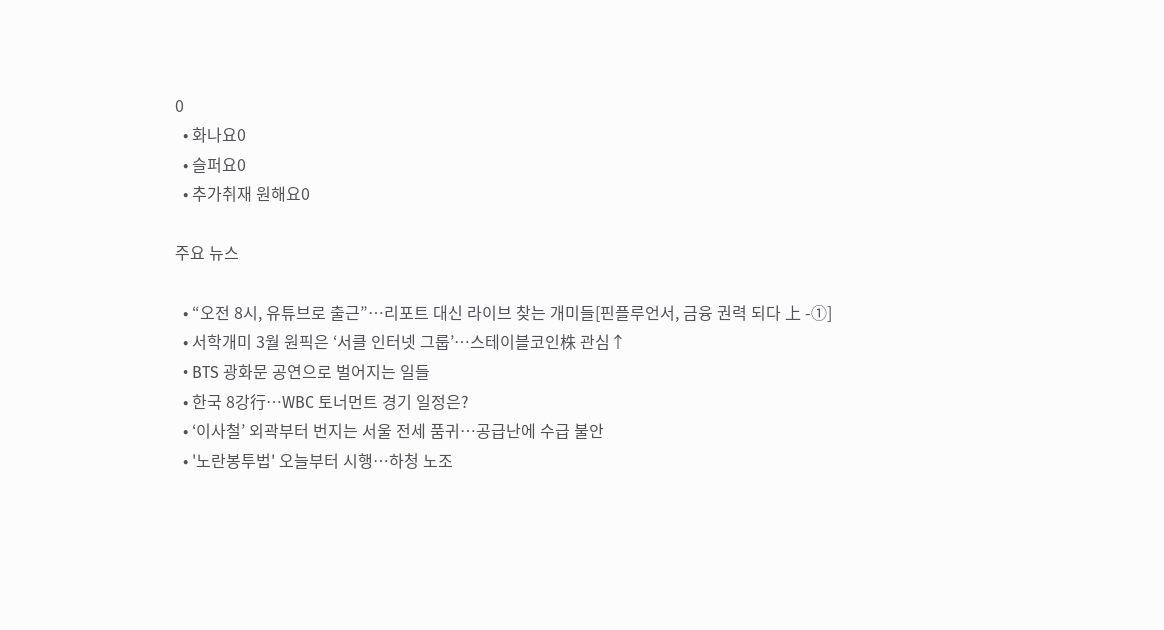0
  • 화나요0
  • 슬퍼요0
  • 추가취재 원해요0

주요 뉴스

  • “오전 8시, 유튜브로 출근”…리포트 대신 라이브 찾는 개미들[핀플루언서, 금융 권력 되다 上 -①]
  • 서학개미 3월 원픽은 ‘서클 인터넷 그룹’⋯스테이블코인株 관심↑
  • BTS 광화문 공연으로 벌어지는 일들
  • 한국 8강行…WBC 토너먼트 경기 일정은?
  • ‘이사철’ 외곽부터 번지는 서울 전세 품귀…공급난에 수급 불안
  • '노란봉투법' 오늘부터 시행⋯하청 노조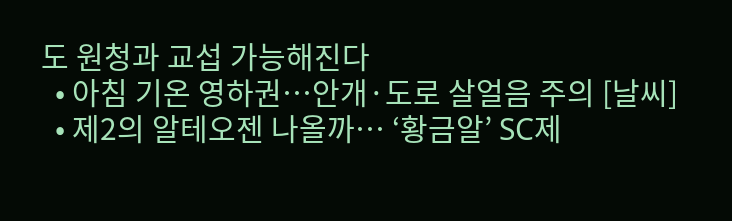도 원청과 교섭 가능해진다
  • 아침 기온 영하권…안개·도로 살얼음 주의 [날씨]
  • 제2의 알테오젠 나올까… ‘황금알’ SC제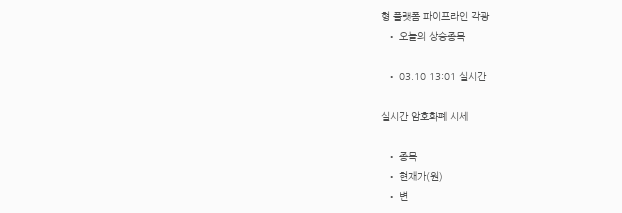형 플랫폼 파이프라인 각광
  • 오늘의 상승종목

  • 03.10 13:01 실시간

실시간 암호화폐 시세

  • 종목
  • 현재가(원)
  • 변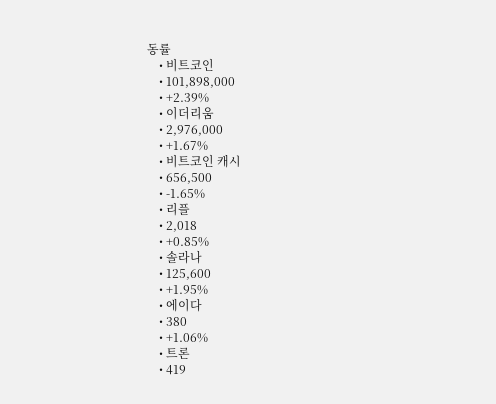동률
    • 비트코인
    • 101,898,000
    • +2.39%
    • 이더리움
    • 2,976,000
    • +1.67%
    • 비트코인 캐시
    • 656,500
    • -1.65%
    • 리플
    • 2,018
    • +0.85%
    • 솔라나
    • 125,600
    • +1.95%
    • 에이다
    • 380
    • +1.06%
    • 트론
    • 419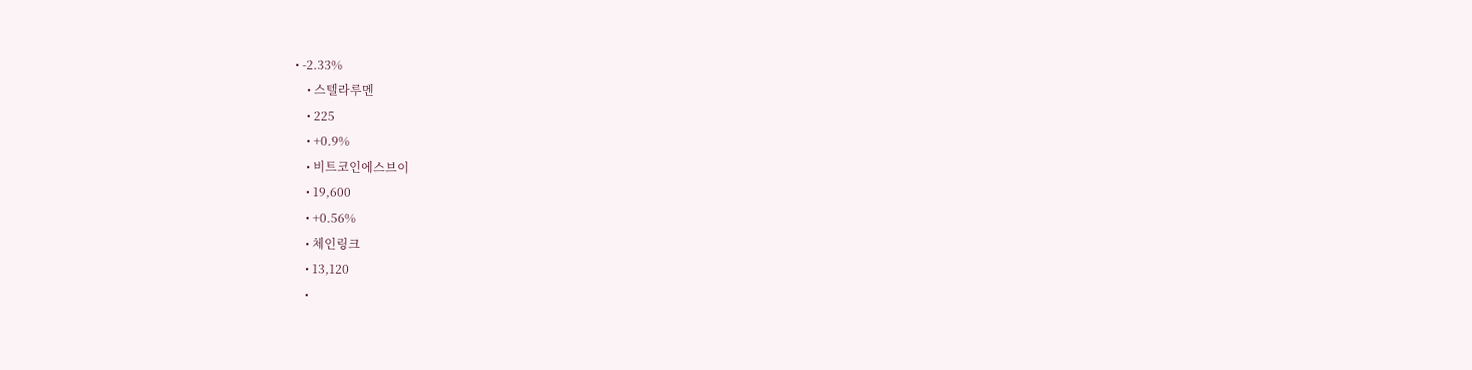• -2.33%
    • 스텔라루멘
    • 225
    • +0.9%
    • 비트코인에스브이
    • 19,600
    • +0.56%
    • 체인링크
    • 13,120
    •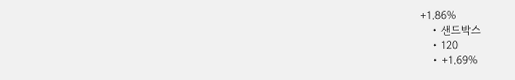+1.86%
    • 샌드박스
    • 120
    • +1.69%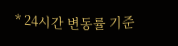* 24시간 변동률 기준